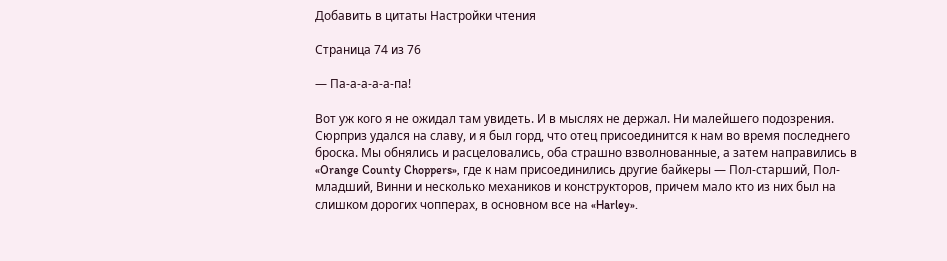Добавить в цитаты Настройки чтения

Страница 74 из 76

— Па-а-а-а-а-па!

Вот уж кого я не ожидал там увидеть. И в мыслях не держал. Ни малейшего подозрения. Сюрприз удался на славу, и я был горд, что отец присоединится к нам во время последнего броска. Мы обнялись и расцеловались, оба страшно взволнованные, а затем направились в «Orange County Choppers», где к нам присоединились другие байкеры — Пол-старший, Пол-младший, Винни и несколько механиков и конструкторов, причем мало кто из них был на слишком дорогих чопперах, в основном все на «Harley».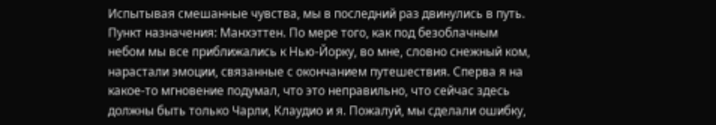Испытывая смешанные чувства, мы в последний раз двинулись в путь. Пункт назначения: Манхэттен. По мере того, как под безоблачным небом мы все приближались к Нью-Йорку, во мне, словно снежный ком, нарастали эмоции, связанные с окончанием путешествия. Сперва я на какое-то мгновение подумал, что это неправильно, что сейчас здесь должны быть только Чарли, Клаудио и я. Пожалуй, мы сделали ошибку,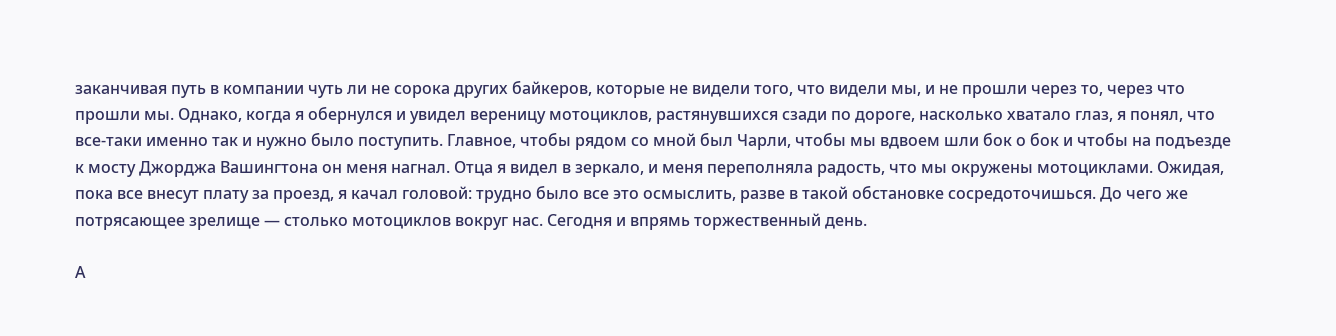заканчивая путь в компании чуть ли не сорока других байкеров, которые не видели того, что видели мы, и не прошли через то, через что прошли мы. Однако, когда я обернулся и увидел вереницу мотоциклов, растянувшихся сзади по дороге, насколько хватало глаз, я понял, что все-таки именно так и нужно было поступить. Главное, чтобы рядом со мной был Чарли, чтобы мы вдвоем шли бок о бок и чтобы на подъезде к мосту Джорджа Вашингтона он меня нагнал. Отца я видел в зеркало, и меня переполняла радость, что мы окружены мотоциклами. Ожидая, пока все внесут плату за проезд, я качал головой: трудно было все это осмыслить, разве в такой обстановке сосредоточишься. До чего же потрясающее зрелище — столько мотоциклов вокруг нас. Сегодня и впрямь торжественный день.

А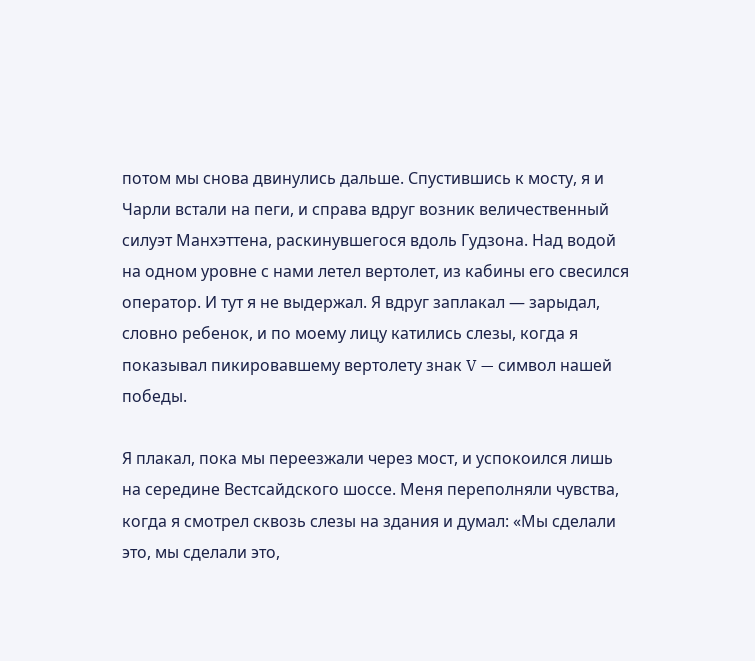потом мы снова двинулись дальше. Спустившись к мосту, я и Чарли встали на пеги, и справа вдруг возник величественный силуэт Манхэттена, раскинувшегося вдоль Гудзона. Над водой на одном уровне с нами летел вертолет, из кабины его свесился оператор. И тут я не выдержал. Я вдруг заплакал — зарыдал, словно ребенок, и по моему лицу катились слезы, когда я показывал пикировавшему вертолету знак V — символ нашей победы.

Я плакал, пока мы переезжали через мост, и успокоился лишь на середине Вестсайдского шоссе. Меня переполняли чувства, когда я смотрел сквозь слезы на здания и думал: «Мы сделали это, мы сделали это,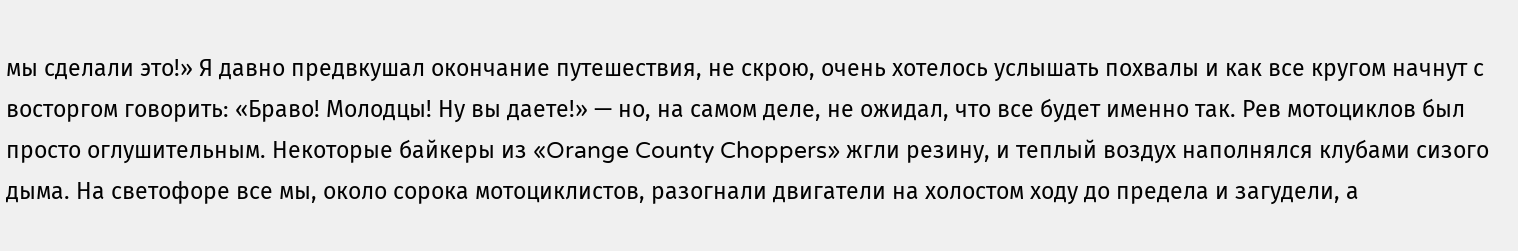мы сделали это!» Я давно предвкушал окончание путешествия, не скрою, очень хотелось услышать похвалы и как все кругом начнут с восторгом говорить: «Браво! Молодцы! Ну вы даете!» — но, на самом деле, не ожидал, что все будет именно так. Рев мотоциклов был просто оглушительным. Некоторые байкеры из «Orange County Choppers» жгли резину, и теплый воздух наполнялся клубами сизого дыма. На светофоре все мы, около сорока мотоциклистов, разогнали двигатели на холостом ходу до предела и загудели, а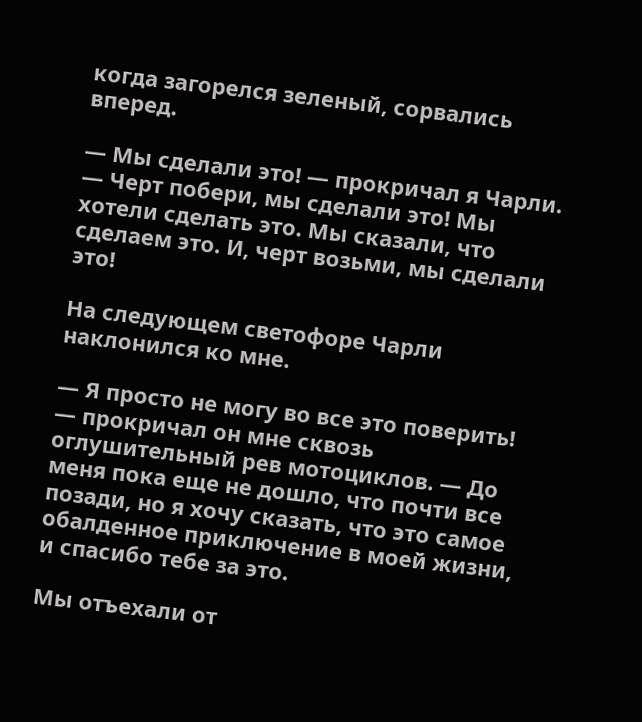когда загорелся зеленый, сорвались вперед.

— Мы сделали это! — прокричал я Чарли. — Черт побери, мы сделали это! Мы хотели сделать это. Мы сказали, что сделаем это. И, черт возьми, мы сделали это!

На следующем светофоре Чарли наклонился ко мне.

— Я просто не могу во все это поверить! — прокричал он мне сквозь оглушительный рев мотоциклов. — До меня пока еще не дошло, что почти все позади, но я хочу сказать, что это самое обалденное приключение в моей жизни, и спасибо тебе за это.

Мы отъехали от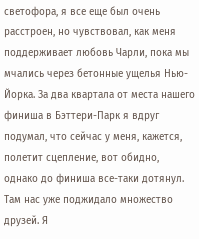светофора, я все еще был очень расстроен, но чувствовал, как меня поддерживает любовь Чарли, пока мы мчались через бетонные ущелья Нью-Йорка. За два квартала от места нашего финиша в Бэттери-Парк я вдруг подумал, что сейчас у меня, кажется, полетит сцепление, вот обидно, однако до финиша все-таки дотянул. Там нас уже поджидало множество друзей. Я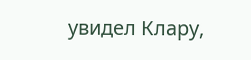увидел Клару,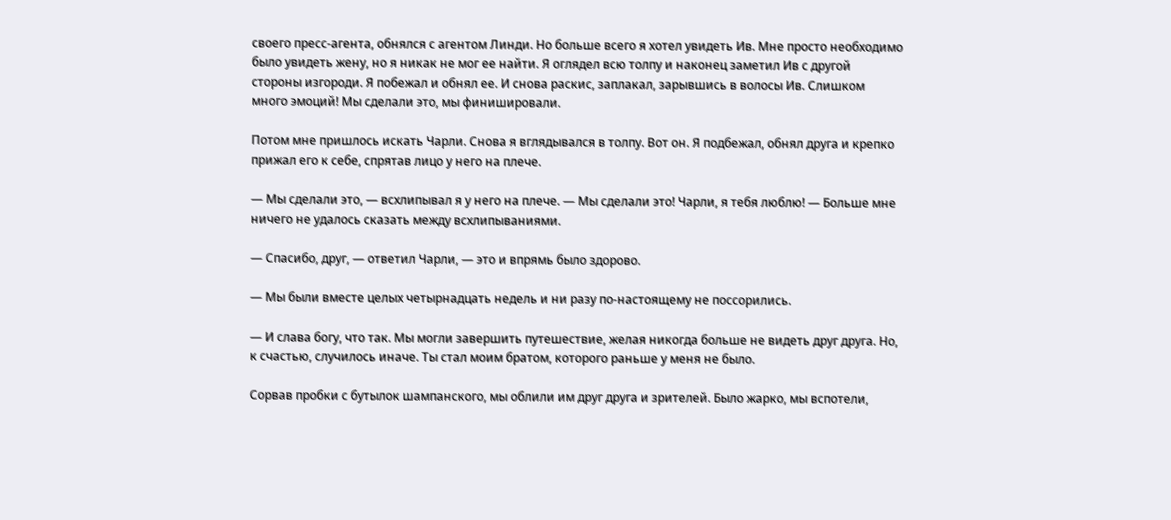своего пресс-агента, обнялся с агентом Линди. Но больше всего я хотел увидеть Ив. Мне просто необходимо было увидеть жену, но я никак не мог ее найти. Я оглядел всю толпу и наконец заметил Ив с другой стороны изгороди. Я побежал и обнял ее. И снова раскис, заплакал, зарывшись в волосы Ив. Слишком много эмоций! Мы сделали это, мы финишировали.

Потом мне пришлось искать Чарли. Снова я вглядывался в толпу. Вот он. Я подбежал, обнял друга и крепко прижал его к себе, спрятав лицо у него на плече.

— Мы сделали это, — всхлипывал я у него на плече. — Мы сделали это! Чарли, я тебя люблю! — Больше мне ничего не удалось сказать между всхлипываниями.

— Спасибо, друг, — ответил Чарли, — это и впрямь было здорово.

— Мы были вместе целых четырнадцать недель и ни разу по-настоящему не поссорились.

— И слава богу, что так. Мы могли завершить путешествие, желая никогда больше не видеть друг друга. Но, к счастью, случилось иначе. Ты стал моим братом, которого раньше у меня не было.

Сорвав пробки с бутылок шампанского, мы облили им друг друга и зрителей. Было жарко, мы вспотели,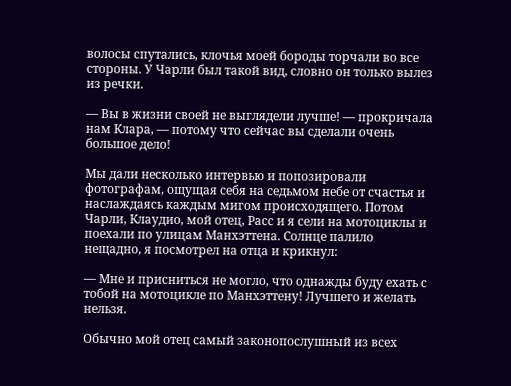волосы спутались, клочья моей бороды торчали во все стороны. У Чарли был такой вид, словно он только вылез из речки.

— Вы в жизни своей не выглядели лучше! — прокричала нам Клара, — потому что сейчас вы сделали очень большое дело!

Мы дали несколько интервью и попозировали фотографам, ощущая себя на седьмом небе от счастья и наслаждаясь каждым мигом происходящего. Потом Чарли, Клаудио, мой отец, Расс и я сели на мотоциклы и поехали по улицам Манхэттена. Солнце палило нещадно, я посмотрел на отца и крикнул:

— Мне и присниться не могло, что однажды буду ехать с тобой на мотоцикле по Манхэттену! Лучшего и желать нельзя.

Обычно мой отец самый законопослушный из всех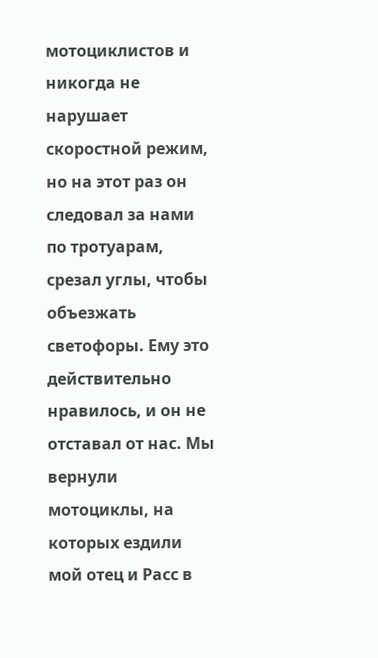мотоциклистов и никогда не нарушает скоростной режим, но на этот раз он следовал за нами по тротуарам, срезал углы, чтобы объезжать светофоры. Ему это действительно нравилось, и он не отставал от нас. Мы вернули мотоциклы, на которых ездили мой отец и Расс в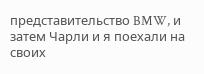представительство BMW, и затем Чарли и я поехали на своих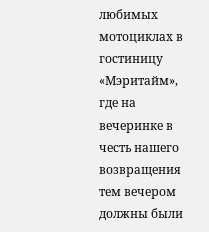любимых мотоциклах в гостиницу «Мэритайм», где на вечеринке в честь нашего возвращения тем вечером должны были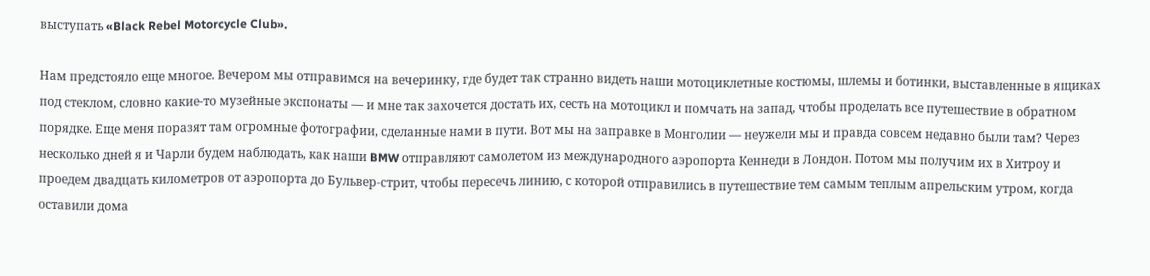выступать «Black Rebel Motorcycle Club».

Нам предстояло еще многое. Вечером мы отправимся на вечеринку, где будет так странно видеть наши мотоциклетные костюмы, шлемы и ботинки, выставленные в ящиках под стеклом, словно какие-то музейные экспонаты — и мне так захочется достать их, сесть на мотоцикл и помчать на запад, чтобы проделать все путешествие в обратном порядке. Еще меня поразят там огромные фотографии, сделанные нами в пути. Вот мы на заправке в Монголии — неужели мы и правда совсем недавно были там? Через несколько дней я и Чарли будем наблюдать, как наши BMW отправляют самолетом из международного аэропорта Кеннеди в Лондон. Потом мы получим их в Хитроу и проедем двадцать километров от аэропорта до Бульвер-стрит, чтобы пересечь линию, с которой отправились в путешествие тем самым теплым апрельским утром, когда оставили дома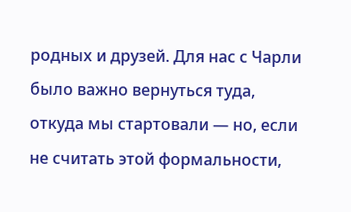родных и друзей. Для нас с Чарли было важно вернуться туда, откуда мы стартовали — но, если не считать этой формальности,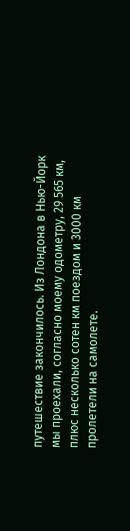путешествие закончилось. Из Лондона в Нью-Йорк мы проехали, согласно моему одометру, 29 565 км, плюс несколько сотен км поездом и 3000 км пролетели на самолете.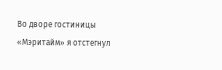Во дворе гостиницы «Мэритайм» я отстегнул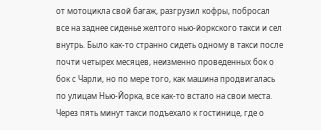от мотоцикла свой багаж, разгрузил кофры, побросал все на заднее сиденье желтого нью-йоркского такси и сел внутрь. Было как-то странно сидеть одному в такси после почти четырех месяцев, неизменно проведенных бок о бок с Чарли, но по мере того, как машина продвигалась по улицам Нью-Йорка, все как-то встало на свои места. Через пять минут такси подъехало к гостинице, где о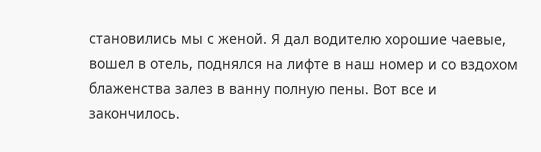становились мы с женой. Я дал водителю хорошие чаевые, вошел в отель, поднялся на лифте в наш номер и со вздохом блаженства залез в ванну полную пены. Вот все и закончилось.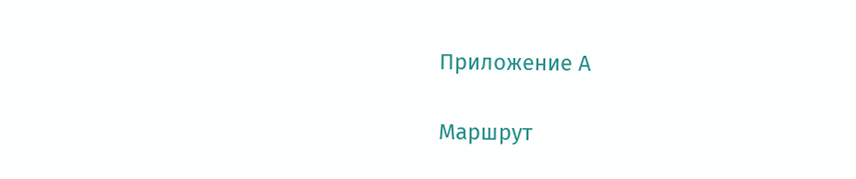Приложение А

Маршрут